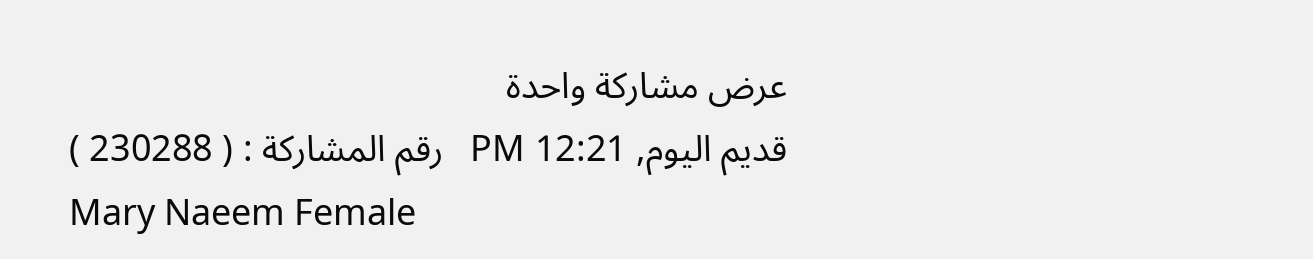عرض مشاركة واحدة
قديم اليوم, 12:21 PM   رقم المشاركة : ( 230288 )
Mary Naeem Female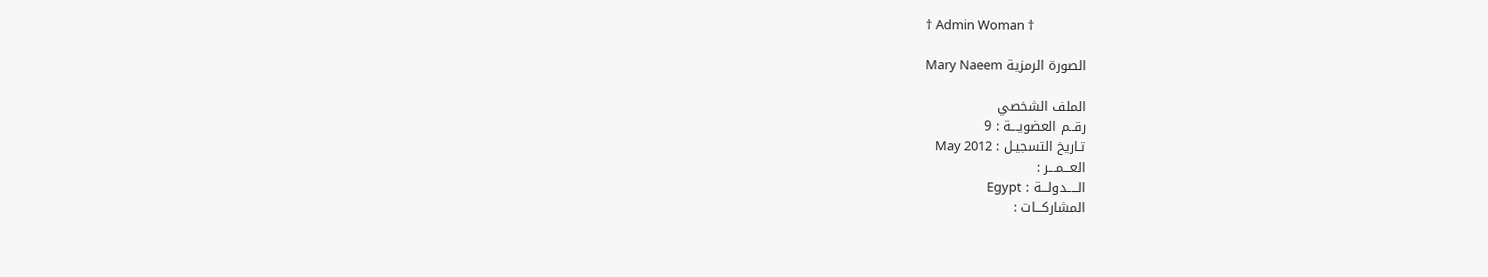† Admin Woman †

الصورة الرمزية Mary Naeem

الملف الشخصي
رقــم العضويـــة : 9
تـاريخ التسجيـل : May 2012
العـــمـــر :
الـــــدولـــة : Egypt
المشاركـــات :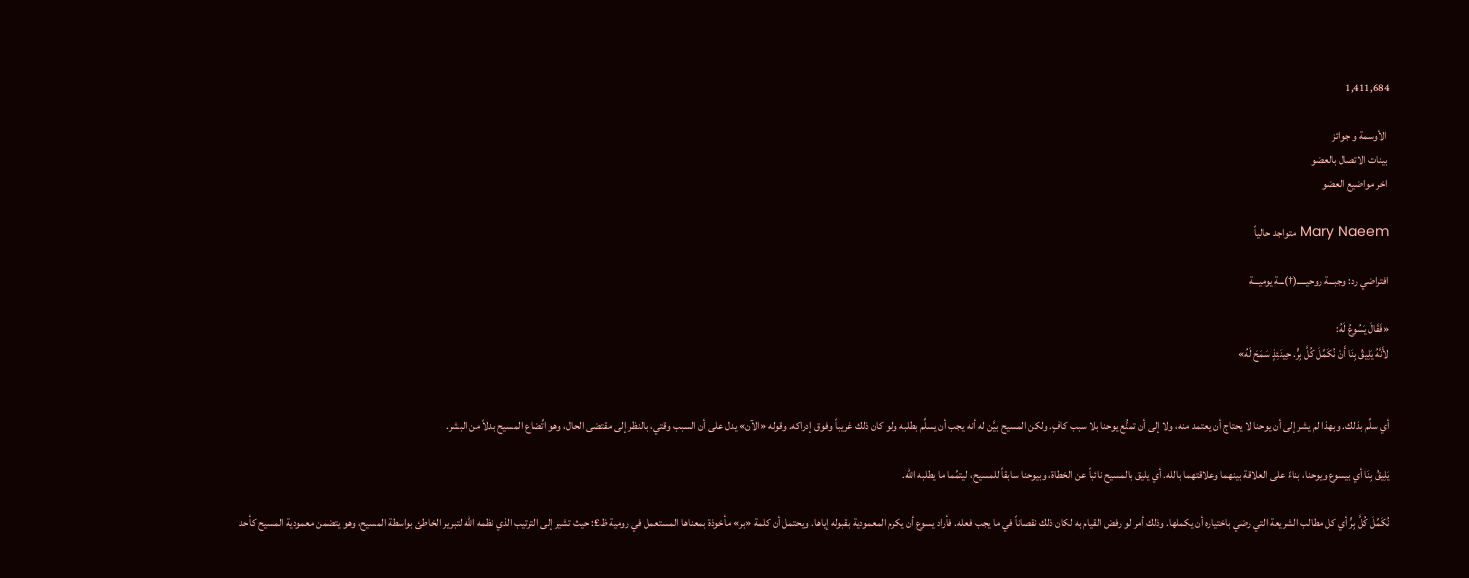1,411,684

 الأوسمة و جوائز
 بينات الاتصال بالعضو
 اخر مواضيع العضو

Mary Naeem متواجد حالياً

افتراضي رد: وجبـــة روحيـــــ(†)ـــة يوميـــة

«فَقَالَ يَسُوعُ لَهُ:
لأَنَّهُ يَلِيقُ بِنَا أَنْ نُكَمِّلَ كُلَّ بِرٍّ. حِينَئِذٍ سَمَحَ لَهُ»


أي سلِّم بذلك. وبهذا لم يشر إلى أن يوحنا لا يحتاج أن يعتمد منه، ولا إلى أن تمنُّع يوحنا بلا سبب كافٍ. ولكن المسيح بيَّن له أنه يجب أن يسلِّم بطلبه ولو كان ذلك غريباً وفوق إدراكه. وقوله «الآن» يدل على أن السبب وقتي، بالنظر إلى مقتضى الحال، وهو اتِّضاع المسيح بدلاً من البشر.

يَلِيقُ بِنَا أي بيسوع ويوحنا، بناءً على العلاقة بينهما وعلاقتهما بالله. أي يليق بالمسيح نائباً عن الخطاة، وبيوحنا سابقاً للمسيح، ليتمِّما ما يطلبه الله.

نُكَمِّلَ كُلَّ بِرٍّ أي كل مطالب الشريعة التي رضي باختياره أن يكملها. وذلك أمر لو رفض القيام به لكان ذلك نقصاناً في ما يجب فعله. فأراد يسوع أن يكرم المعمودية بقبوله إياها. ويحتمل أن كلمة «بر» مأخوذة بمعناها المستعمل في رومية ظ£: حيث تشير إلى الترتيب الذي نظمه الله لتبرير الخاطئ بواسطة المسيح، وهو يتضمن معمودية المسيح كأحد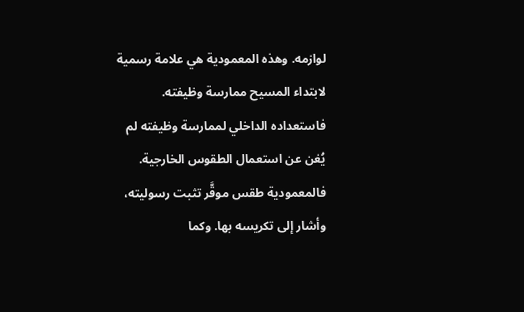لوازمه. وهذه المعمودية هي علامة رسمية لابتداء المسيح ممارسة وظيفته. فاستعداده الداخلي لممارسة وظيفته لم يُغن عن استعمال الطقوس الخارجية. فالمعمودية طقس موقَّر تثبت رسوليته، وأشار إلى تكريسه بها. وكما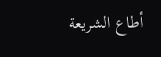أطاع الشريعة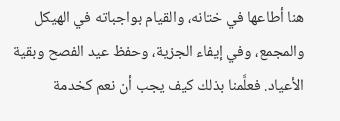هنا أطاعها في ختانه، والقيام بواجباته في الهيكل والمجمع، وفي إيفاء الجزية، وحفظ عيد الفصح وبقية الأعياد. فعلَّمنا بذلك كيف يجب أن نعم كخدمة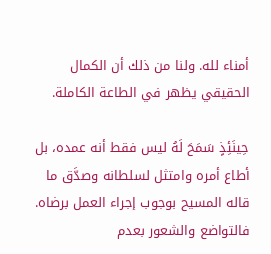أمناء لله. ولنا من ذلك أن الكمال الحقيقي يظهر في الطاعة الكاملة.

حِينَئِذٍ سَمَحَ لَهُ ليس فقط أنه عمده، بل أطاع أمره وامتثل لسلطانه وصدَّق ما قاله المسيح بوجوب إجراء العمل برضاه. فالتواضع والشعور بعدم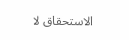الاستحقاق لا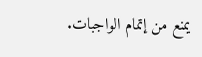يمنع من إتمام الواجبات.